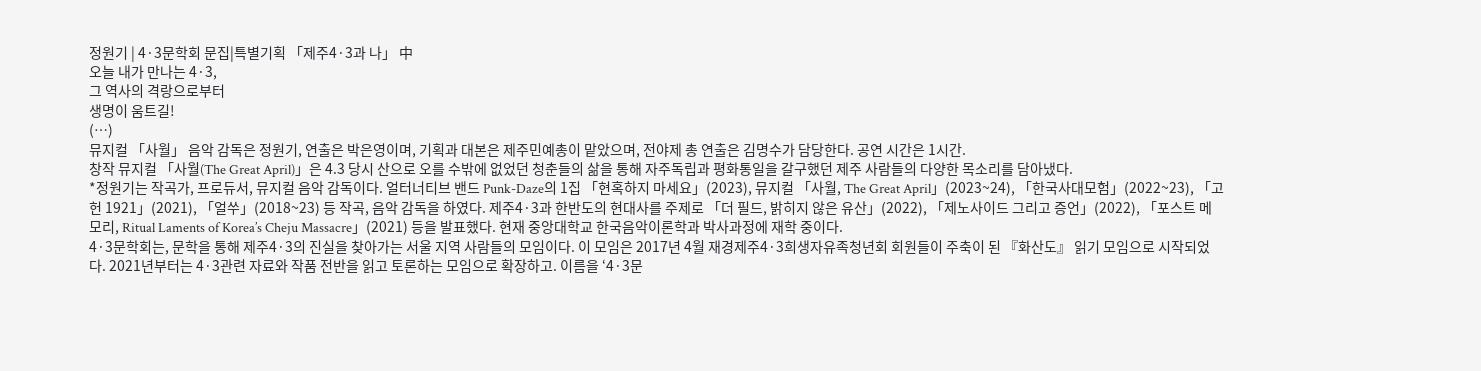정원기 | 4·3문학회 문집|특별기획 「제주4·3과 나」 中
오늘 내가 만나는 4·3,
그 역사의 격랑으로부터
생명이 움트길!
(…)
뮤지컬 「사월」 음악 감독은 정원기, 연출은 박은영이며, 기획과 대본은 제주민예총이 맡았으며, 전야제 총 연출은 김명수가 담당한다. 공연 시간은 1시간.
창작 뮤지컬 「사월(The Great April)」은 4.3 당시 산으로 오를 수밖에 없었던 청춘들의 삶을 통해 자주독립과 평화통일을 갈구했던 제주 사람들의 다양한 목소리를 담아냈다.
*정원기는 작곡가, 프로듀서, 뮤지컬 음악 감독이다. 얼터너티브 밴드 Punk-Daze의 1집 「현혹하지 마세요」(2023), 뮤지컬 「사월, The Great April」(2023~24), 「한국사대모험」(2022~23), 「고헌 1921」(2021), 「얼쑤」(2018~23) 등 작곡, 음악 감독을 하였다. 제주4·3과 한반도의 현대사를 주제로 「더 필드, 밝히지 않은 유산」(2022), 「제노사이드 그리고 증언」(2022), 「포스트 메모리, Ritual Laments of Korea’s Cheju Massacre」(2021) 등을 발표했다. 현재 중앙대학교 한국음악이론학과 박사과정에 재학 중이다.
4·3문학회는, 문학을 통해 제주4·3의 진실을 찾아가는 서울 지역 사람들의 모임이다. 이 모임은 2017년 4월 재경제주4·3희생자유족청년회 회원들이 주축이 된 『화산도』 읽기 모임으로 시작되었다. 2021년부터는 4·3관련 자료와 작품 전반을 읽고 토론하는 모임으로 확장하고. 이름을 ‘4·3문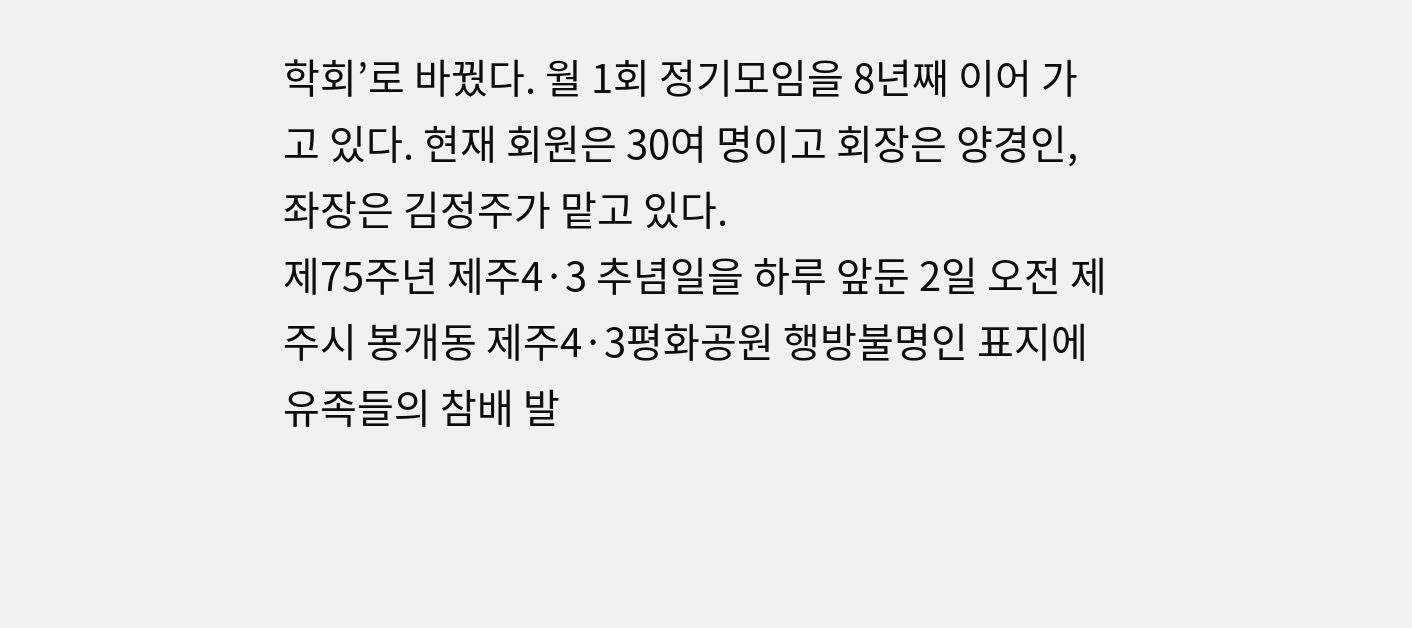학회’로 바꿨다. 월 1회 정기모임을 8년째 이어 가고 있다. 현재 회원은 30여 명이고 회장은 양경인, 좌장은 김정주가 맡고 있다.
제75주년 제주4·3 추념일을 하루 앞둔 2일 오전 제주시 봉개동 제주4·3평화공원 행방불명인 표지에 유족들의 참배 발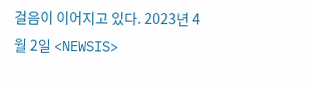걸음이 이어지고 있다. 2023년 4월 2일 <NEWSIS>